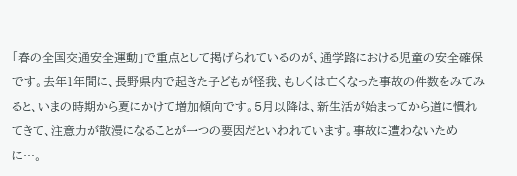「春の全国交通安全運動」で重点として掲げられているのが、通学路における児童の安全確保です。去年1年間に、長野県内で起きた子どもが怪我、もしくは亡くなった事故の件数をみてみると、いまの時期から夏にかけて増加傾向です。5月以降は、新生活が始まってから道に慣れてきて、注意力が散漫になることが一つの要因だといわれています。事故に遭わないために…。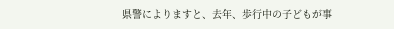県警によりますと、去年、歩行中の子どもが事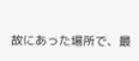故にあった場所で、最